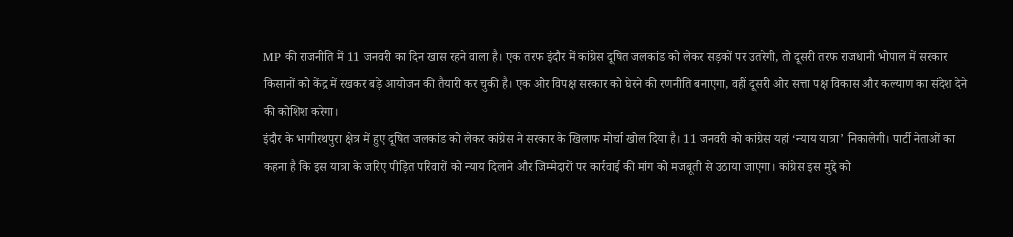MP की राजनीति में 11 जनवरी का दिन खास रहने वाला है। एक तरफ इंदौर में कांग्रेस दूषित जलकांड को लेकर सड़कों पर उतरेगी, तो दूसरी तरफ राजधानी भोपाल में सरकार किसानों को केंद्र में रखकर बड़े आयोजन की तैयारी कर चुकी है। एक ओर विपक्ष सरकार को घेरने की रणनीति बनाएगा, वहीं दूसरी ओर सत्ता पक्ष विकास और कल्याण का संदेश देने की कोशिश करेगा।
इंदौर के भागीरथपुरा क्षेत्र में हुए दूषित जलकांड को लेकर कांग्रेस ने सरकार के खिलाफ मोर्चा खोल दिया है। 11 जनवरी को कांग्रेस यहां ‘न्याय यात्रा’ निकालेगी। पार्टी नेताओं का कहना है कि इस यात्रा के जरिए पीड़ित परिवारों को न्याय दिलाने और जिम्मेदारों पर कार्रवाई की मांग को मजबूती से उठाया जाएगा। कांग्रेस इस मुद्दे को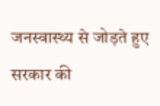जनस्वास्थ्य से जोड़ते हुए सरकार की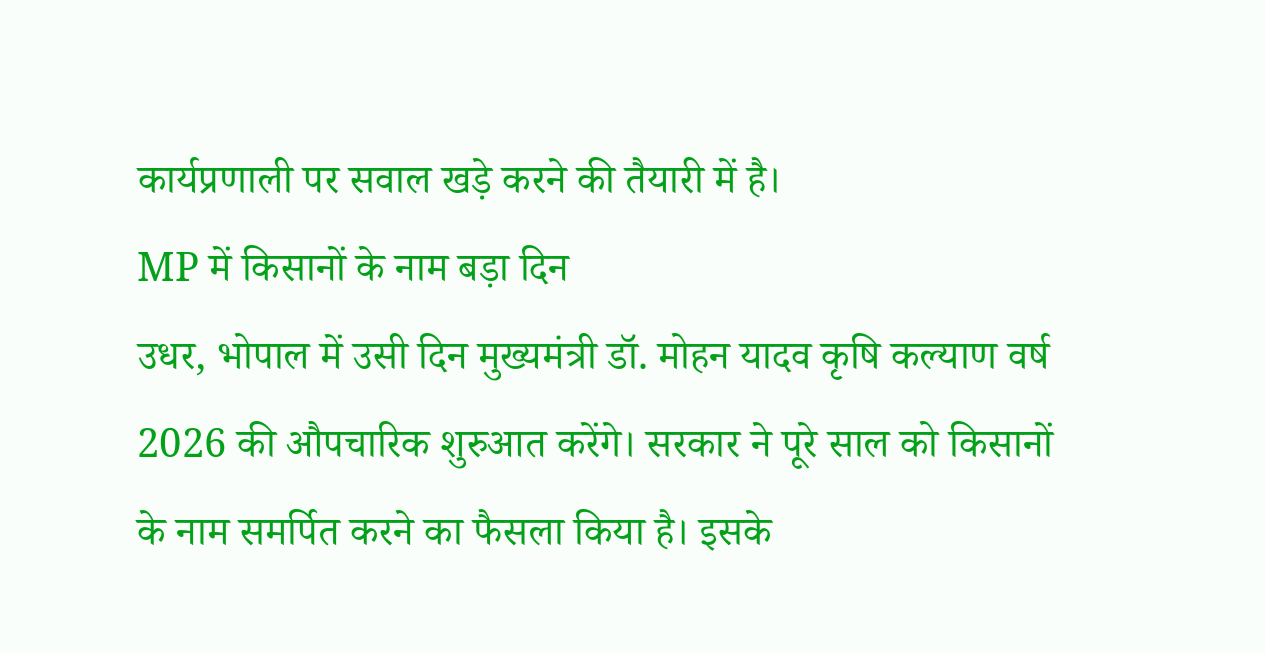कार्यप्रणाली पर सवाल खड़े करने की तैयारी में है।
MP में किसानों के नाम बड़ा दिन
उधर, भोपाल में उसी दिन मुख्यमंत्री डॉ. मोहन यादव कृषि कल्याण वर्ष 2026 की औपचारिक शुरुआत करेंगे। सरकार ने पूरे साल को किसानों के नाम समर्पित करने का फैसला किया है। इसके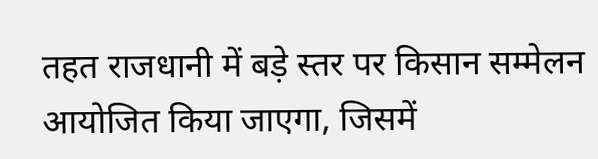तहत राजधानी में बड़े स्तर पर किसान सम्मेलन आयोजित किया जाएगा, जिसमें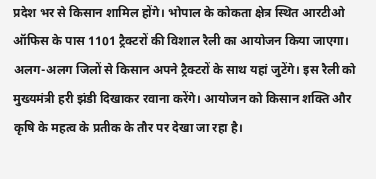प्रदेश भर से किसान शामिल होंगे। भोपाल के कोकता क्षेत्र स्थित आरटीओ ऑफिस के पास 1101 ट्रैक्टरों की विशाल रैली का आयोजन किया जाएगा। अलग-अलग जिलों से किसान अपने ट्रैक्टरों के साथ यहां जुटेंगे। इस रैली को मुख्यमंत्री हरी झंडी दिखाकर रवाना करेंगे। आयोजन को किसान शक्ति और कृषि के महत्व के प्रतीक के तौर पर देखा जा रहा है।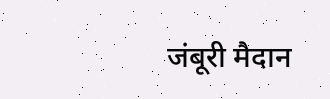जंबूरी मैदान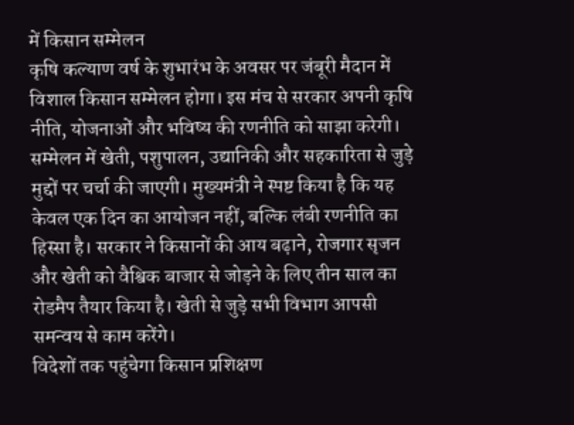में किसान सम्मेलन
कृषि कल्याण वर्ष के शुभारंभ के अवसर पर जंबूरी मैदान में विशाल किसान सम्मेलन होगा। इस मंच से सरकार अपनी कृषि नीति, योजनाओं और भविष्य की रणनीति को साझा करेगी। सम्मेलन में खेती, पशुपालन, उद्यानिकी और सहकारिता से जुड़े मुद्दों पर चर्चा की जाएगी। मुख्यमंत्री ने स्पष्ट किया है कि यह केवल एक दिन का आयोजन नहीं, बल्कि लंबी रणनीति का हिस्सा है। सरकार ने किसानों की आय बढ़ाने, रोजगार सृजन और खेती को वैश्विक बाजार से जोड़ने के लिए तीन साल का रोडमैप तैयार किया है। खेती से जुड़े सभी विभाग आपसी समन्वय से काम करेंगे।
विदेशों तक पहुंचेगा किसान प्रशिक्षण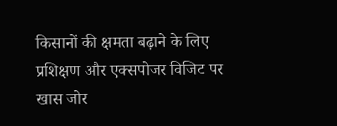किसानों की क्षमता बढ़ाने के लिए प्रशिक्षण और एक्सपोजर विजिट पर खास जोर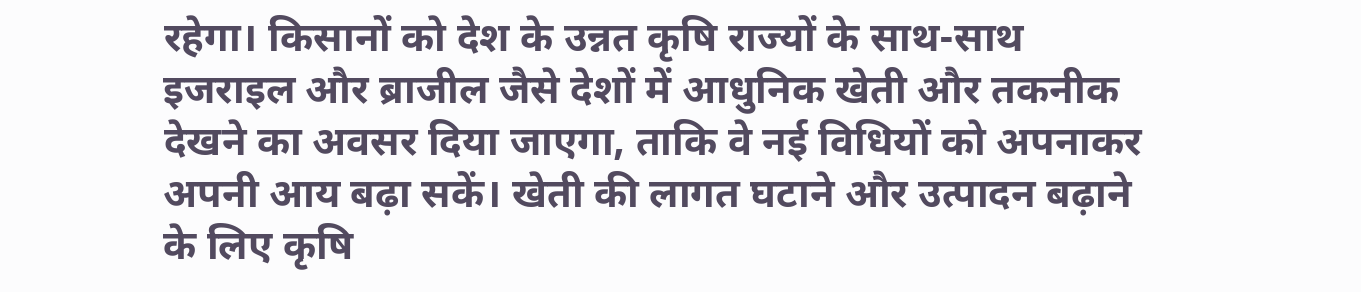रहेगा। किसानों को देश के उन्नत कृषि राज्यों के साथ-साथ इजराइल और ब्राजील जैसे देशों में आधुनिक खेती और तकनीक देखने का अवसर दिया जाएगा, ताकि वे नई विधियों को अपनाकर अपनी आय बढ़ा सकें। खेती की लागत घटाने और उत्पादन बढ़ाने के लिए कृषि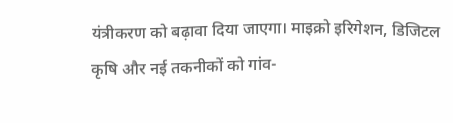यंत्रीकरण को बढ़ावा दिया जाएगा। माइक्रो इरिगेशन, डिजिटल कृषि और नई तकनीकों को गांव-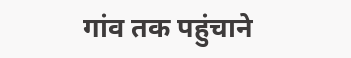गांव तक पहुंचाने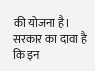की योजना है। सरकार का दावा है कि इन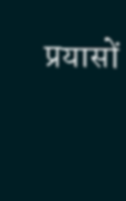प्रयासों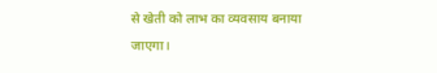से खेती को लाभ का व्यवसाय बनाया जाएगा।